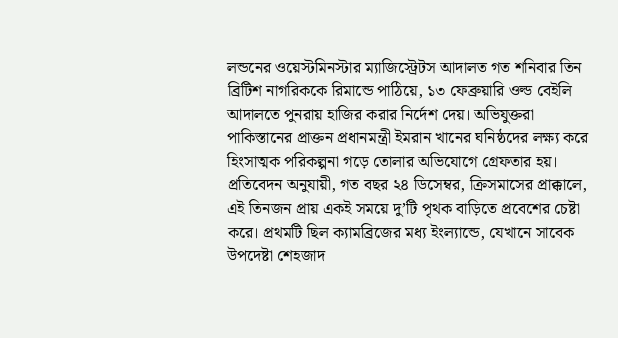লন্ডনের ওয়েস্টমিনস্টার ম্যাজিস্ট্রেটস আদালত গত শনিবার তিন ব্রিটিশ নাগরিককে রিমান্ডে পাঠিয়ে, ১৩ ফেব্রুয়ারি ওল্ড বেইলি আদালতে পুনরায় হাজির করার নির্দেশ দেয়। অভিযুক্তরা পাকিস্তানের প্রাক্তন প্রধানমন্ত্রী ইমরান খানের ঘনিষ্ঠদের লক্ষ্য করে হিংসাত্মক পরিকল্পনা গড়ে তোলার অভিযোগে গ্রেফতার হয়।
প্রতিবেদন অনুযায়ী, গত বছর ২৪ ডিসেম্বর, ক্রিসমাসের প্রাক্কালে, এই তিনজন প্রায় একই সময়ে দু’টি পৃথক বাড়িতে প্রবেশের চেষ্টা করে। প্রথমটি ছিল ক্যামব্রিজের মধ্য ইংল্যান্ডে, যেখানে সাবেক উপদেষ্টা শেহজাদ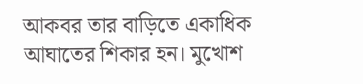আকবর তার বাড়িতে একাধিক আঘাতের শিকার হন। মুখোশ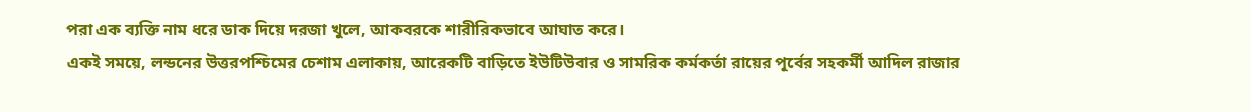পরা এক ব্যক্তি নাম ধরে ডাক দিয়ে দরজা খুলে, আকবরকে শারীরিকভাবে আঘাত করে।
একই সময়ে, লন্ডনের উত্তরপশ্চিমের চেশাম এলাকায়, আরেকটি বাড়িতে ইউটিউবার ও সামরিক কর্মকর্তা রায়ের পূর্বের সহকর্মী আদিল রাজার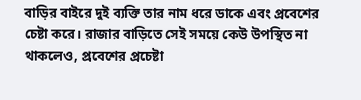বাড়ির বাইরে দুই ব্যক্তি তার নাম ধরে ডাকে এবং প্রবেশের চেষ্টা করে। রাজার বাড়িতে সেই সময়ে কেউ উপস্থিত না থাকলেও, প্রবেশের প্রচেষ্টা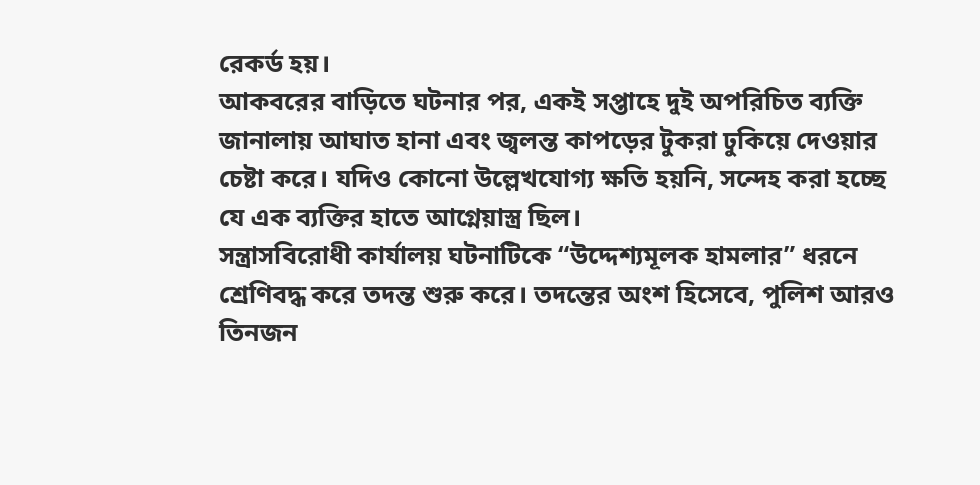রেকর্ড হয়।
আকবরের বাড়িতে ঘটনার পর, একই সপ্তাহে দুই অপরিচিত ব্যক্তি জানালায় আঘাত হানা এবং জ্বলন্ত কাপড়ের টুকরা ঢুকিয়ে দেওয়ার চেষ্টা করে। যদিও কোনো উল্লেখযোগ্য ক্ষতি হয়নি, সন্দেহ করা হচ্ছে যে এক ব্যক্তির হাতে আগ্নেয়াস্ত্র ছিল।
সন্ত্রাসবিরোধী কার্যালয় ঘটনাটিকে “উদ্দেশ্যমূলক হামলার” ধরনে শ্রেণিবদ্ধ করে তদন্ত শুরু করে। তদন্তের অংশ হিসেবে, পুলিশ আরও তিনজন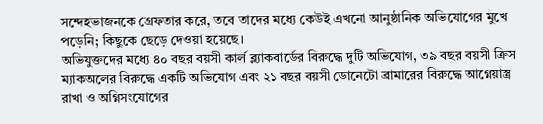সন্দেহভাজনকে গ্রেফতার করে, তবে তাদের মধ্যে কেউই এখনো আনুষ্ঠানিক অভিযোগের মুখে পড়েনি; কিছুকে ছেড়ে দেওয়া হয়েছে।
অভিযুক্তদের মধ্যে ৪০ বছর বয়সী কার্ল ব্ল্যাকবার্ডের বিরুদ্ধে দুটি অভিযোগ, ৩৯ বছর বয়সী ক্রিস ম্যাকঅলের বিরুদ্ধে একটি অভিযোগ এবং ২১ বছর বয়সী ডোনেটো ব্রামারের বিরুদ্ধে আগ্নেয়াস্ত্র রাখা ও অগ্নিসংযোগের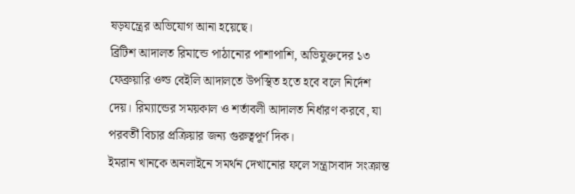ষড়যন্ত্রের অভিযোগ আনা হয়েছে।
ব্রিটিশ আদালত রিমান্ডে পাঠানোর পাশাপাশি, অভিযুক্তদের ১৩ ফেব্রুয়ারি ওল্ড বেইলি আদালতে উপস্থিত হতে হবে বলে নির্দেশ দেয়। রিম্যান্ডের সময়কাল ও শর্তাবলী আদালত নির্ধারণ করবে, যা পরবর্তী বিচার প্রক্রিয়ার জন্য গুরুত্বপূর্ণ দিক।
ইমরান খানকে অনলাইনে সমর্থন দেখানোর ফলে সন্ত্রাসবাদ সংক্রান্ত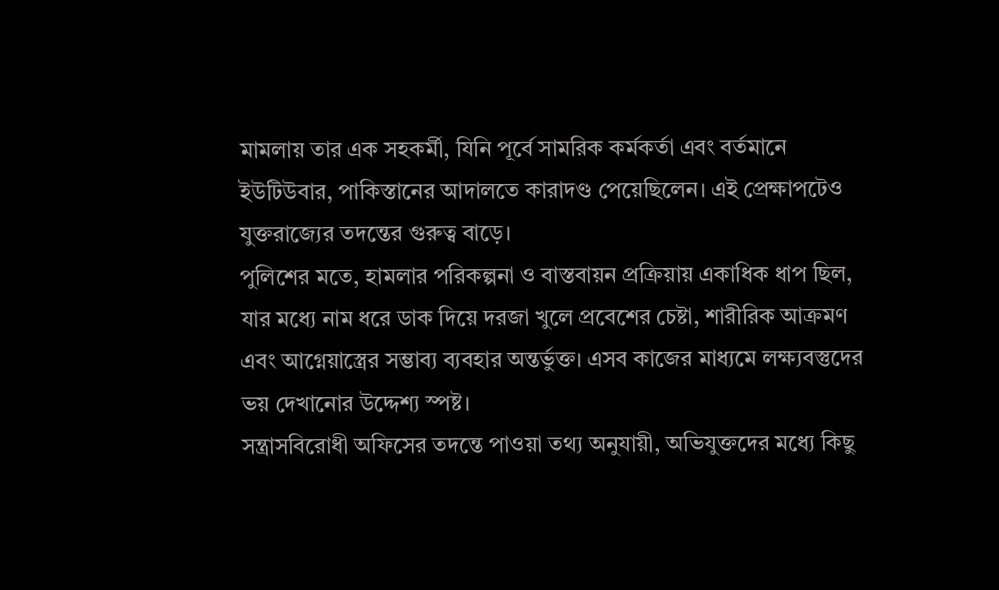মামলায় তার এক সহকর্মী, যিনি পূর্বে সামরিক কর্মকর্তা এবং বর্তমানে ইউটিউবার, পাকিস্তানের আদালতে কারাদণ্ড পেয়েছিলেন। এই প্রেক্ষাপটেও যুক্তরাজ্যের তদন্তের গুরুত্ব বাড়ে।
পুলিশের মতে, হামলার পরিকল্পনা ও বাস্তবায়ন প্রক্রিয়ায় একাধিক ধাপ ছিল, যার মধ্যে নাম ধরে ডাক দিয়ে দরজা খুলে প্রবেশের চেষ্টা, শারীরিক আক্রমণ এবং আগ্নেয়াস্ত্রের সম্ভাব্য ব্যবহার অন্তর্ভুক্ত। এসব কাজের মাধ্যমে লক্ষ্যবস্তুদের ভয় দেখানোর উদ্দেশ্য স্পষ্ট।
সন্ত্রাসবিরোধী অফিসের তদন্তে পাওয়া তথ্য অনুযায়ী, অভিযুক্তদের মধ্যে কিছু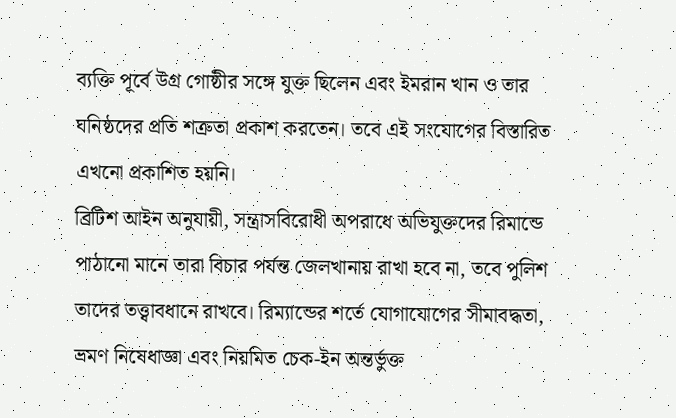ব্যক্তি পূর্বে উগ্র গোষ্ঠীর সঙ্গে যুক্ত ছিলেন এবং ইমরান খান ও তার ঘনিষ্ঠদের প্রতি শত্রুতা প্রকাশ করতেন। তবে এই সংযোগের বিস্তারিত এখনো প্রকাশিত হয়নি।
ব্রিটিশ আইন অনুযায়ী, সন্ত্রাসবিরোধী অপরাধে অভিযুক্তদের রিমান্ডে পাঠানো মানে তারা বিচার পর্যন্ত জেলখানায় রাখা হবে না, তবে পুলিশ তাদের তত্ত্বাবধানে রাখবে। রিম্যান্ডের শর্তে যোগাযোগের সীমাবদ্ধতা, ভ্রমণ নিষেধাজ্ঞা এবং নিয়মিত চেক-ইন অন্তর্ভুক্ত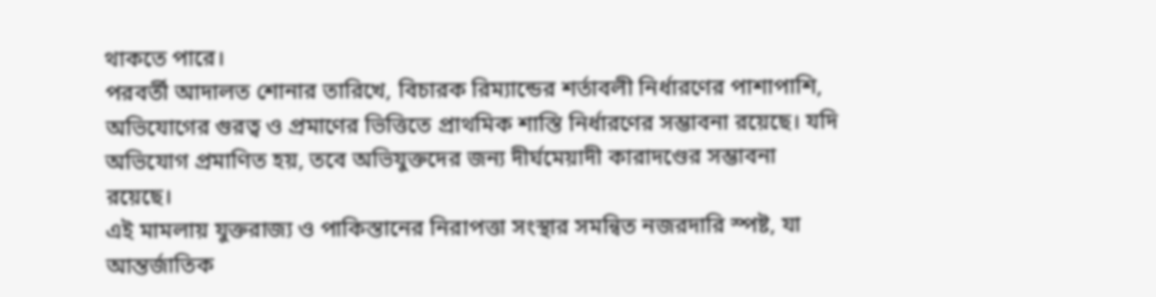থাকতে পারে।
পরবর্তী আদালত শোনার তারিখে, বিচারক রিম্যান্ডের শর্তাবলী নির্ধারণের পাশাপাশি, অভিযোগের গুরত্ব ও প্রমাণের ভিত্তিতে প্রাথমিক শাস্তি নির্ধারণের সম্ভাবনা রয়েছে। যদি অভিযোগ প্রমাণিত হয়, তবে অভিযুক্তদের জন্য দীর্ঘমেয়াদী কারাদণ্ডের সম্ভাবনা রয়েছে।
এই মামলায় যুক্তরাজ্য ও পাকিস্তানের নিরাপত্তা সংস্থার সমন্বিত নজরদারি স্পষ্ট, যা আন্তর্জাতিক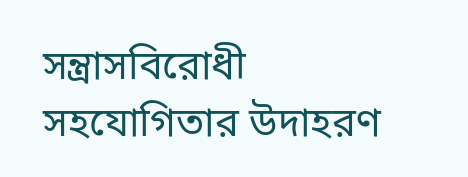সন্ত্রাসবিরোধী সহযোগিতার উদাহরণ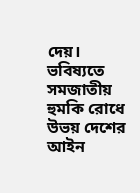দেয়। ভবিষ্যতে সমজাতীয় হুমকি রোধে উভয় দেশের আইন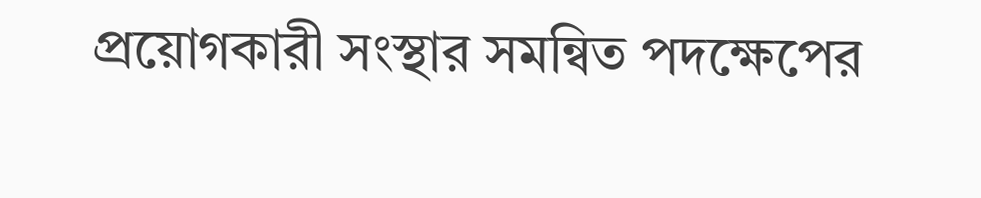প্রয়োগকারী সংস্থার সমন্বিত পদক্ষেপের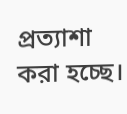প্রত্যাশা করা হচ্ছে।